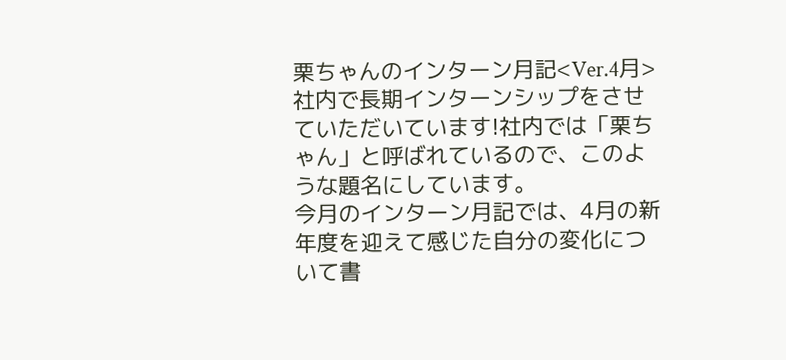栗ちゃんのインターン月記<Ver.4月>
社内で長期インターンシップをさせていただいています!社内では「栗ちゃん」と呼ばれているので、このような題名にしています。
今月のインターン月記では、4月の新年度を迎えて感じた自分の変化について書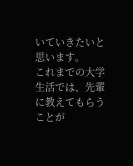いていきたいと思います。
これまでの大学生活では、先輩に教えてもらうことが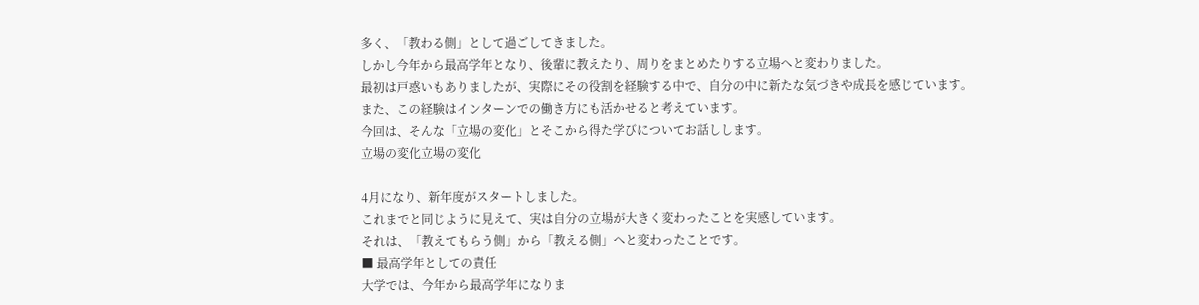多く、「教わる側」として過ごしてきました。
しかし今年から最高学年となり、後輩に教えたり、周りをまとめたりする立場へと変わりました。
最初は戸惑いもありましたが、実際にその役割を経験する中で、自分の中に新たな気づきや成長を感じています。
また、この経験はインターンでの働き方にも活かせると考えています。
今回は、そんな「立場の変化」とそこから得た学びについてお話しします。
立場の変化立場の変化

4月になり、新年度がスタートしました。
これまでと同じように見えて、実は自分の立場が大きく変わったことを実感しています。
それは、「教えてもらう側」から「教える側」へと変わったことです。
■ 最高学年としての責任
大学では、今年から最高学年になりま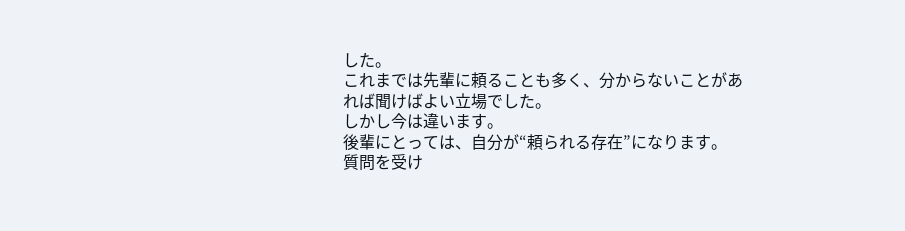した。
これまでは先輩に頼ることも多く、分からないことがあれば聞けばよい立場でした。
しかし今は違います。
後輩にとっては、自分が“頼られる存在”になります。
質問を受け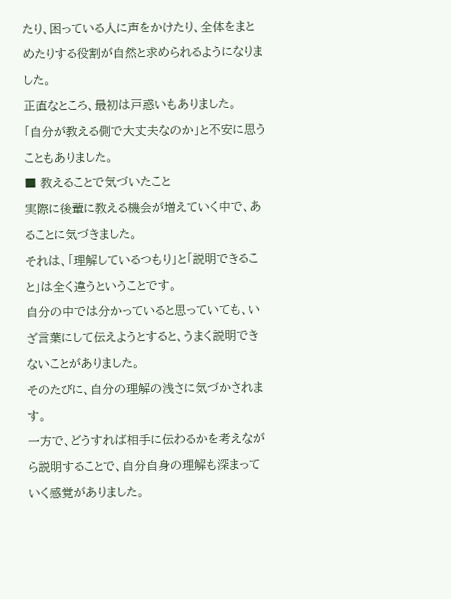たり、困っている人に声をかけたり、全体をまとめたりする役割が自然と求められるようになりました。
正直なところ、最初は戸惑いもありました。
「自分が教える側で大丈夫なのか」と不安に思うこともありました。
■ 教えることで気づいたこと
実際に後輩に教える機会が増えていく中で、あることに気づきました。
それは、「理解しているつもり」と「説明できること」は全く違うということです。
自分の中では分かっていると思っていても、いざ言葉にして伝えようとすると、うまく説明できないことがありました。
そのたびに、自分の理解の浅さに気づかされます。
一方で、どうすれば相手に伝わるかを考えながら説明することで、自分自身の理解も深まっていく感覚がありました。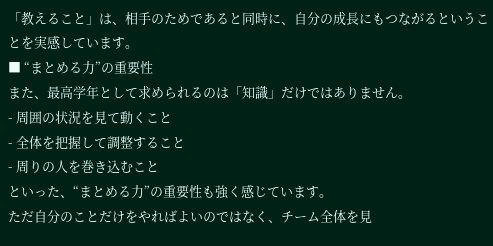「教えること」は、相手のためであると同時に、自分の成長にもつながるということを実感しています。
■ “まとめる力”の重要性
また、最高学年として求められるのは「知識」だけではありません。
- 周囲の状況を見て動くこと
- 全体を把握して調整すること
- 周りの人を巻き込むこと
といった、“まとめる力”の重要性も強く感じています。
ただ自分のことだけをやればよいのではなく、チーム全体を見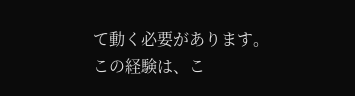て動く必要があります。
この経験は、こ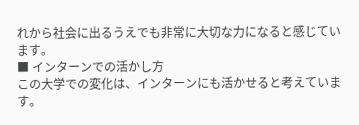れから社会に出るうえでも非常に大切な力になると感じています。
■ インターンでの活かし方
この大学での変化は、インターンにも活かせると考えています。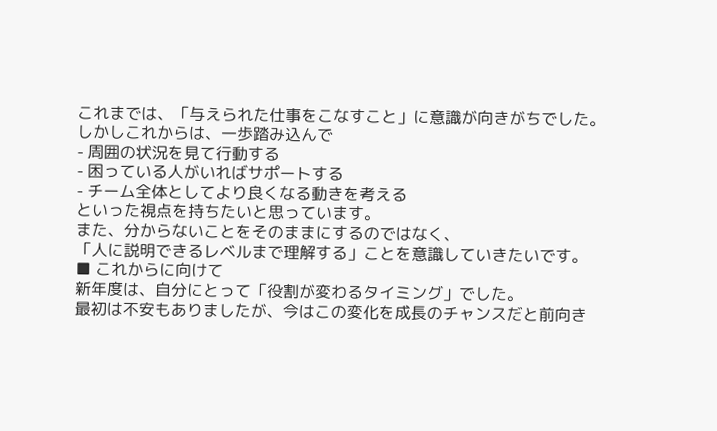これまでは、「与えられた仕事をこなすこと」に意識が向きがちでした。
しかしこれからは、一歩踏み込んで
- 周囲の状況を見て行動する
- 困っている人がいればサポートする
- チーム全体としてより良くなる動きを考える
といった視点を持ちたいと思っています。
また、分からないことをそのままにするのではなく、
「人に説明できるレベルまで理解する」ことを意識していきたいです。
■ これからに向けて
新年度は、自分にとって「役割が変わるタイミング」でした。
最初は不安もありましたが、今はこの変化を成長のチャンスだと前向き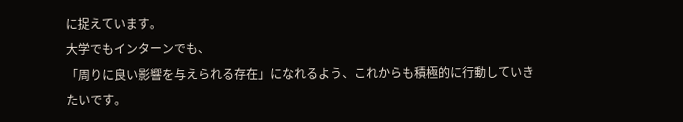に捉えています。
大学でもインターンでも、
「周りに良い影響を与えられる存在」になれるよう、これからも積極的に行動していきたいです。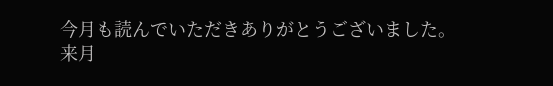今月も読んでいただきありがとうございました。
来月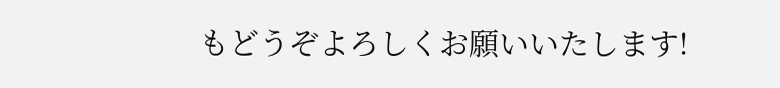もどうぞよろしくお願いいたします!